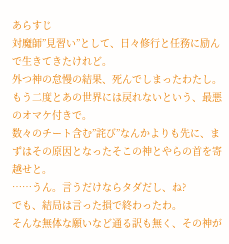あらすじ
対魔師”見習い”として、日々修行と任務に励んで生きてきたけれど。
外つ神の怠慢の結果、死んでしまったわたし。
もう二度とあの世界には戻れないという、最悪のオマケ付きで。
数々のチート含む”詫び”なんかよりも先に、まずはその原因となったそこの神とやらの首を寄越せと。
……うん。言うだけならタダだし、ね?
でも、結局は言った損で終わったわ。
そんな無体な願いなど通る訳も無く、その神が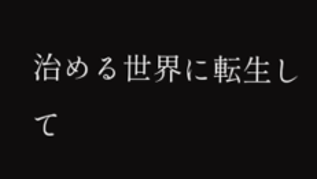治める世界に転生して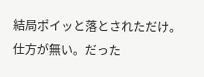結局ポイッと落とされただけ。
仕方が無い。だった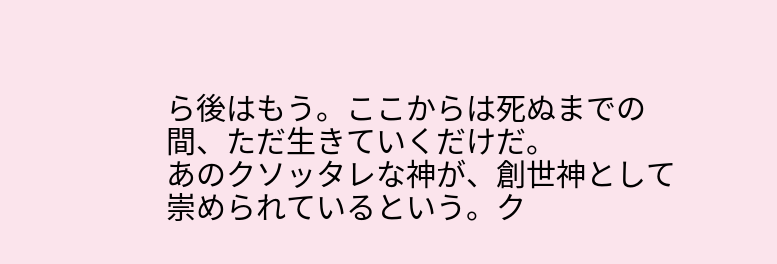ら後はもう。ここからは死ぬまでの間、ただ生きていくだけだ。
あのクソッタレな神が、創世神として崇められているという。ク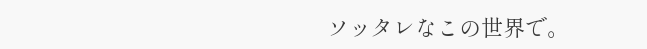ソッタレなこの世界で。